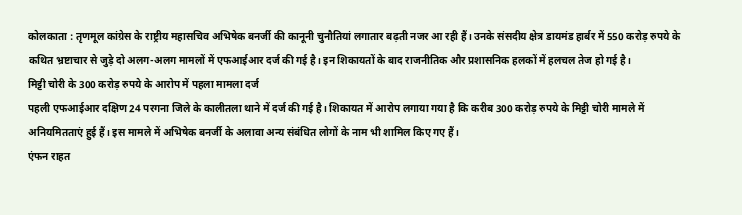कोलकाता : तृणमूल कांग्रेस के राष्ट्रीय महासचिव अभिषेक बनर्जी की कानूनी चुनौतियां लगातार बढ़ती नजर आ रही हैं। उनके संसदीय क्षेत्र डायमंड हार्बर में 550 करोड़ रुपये के कथित भ्रष्टाचार से जुड़े दो अलग-अलग मामलों में एफआईआर दर्ज की गई है। इन शिकायतों के बाद राजनीतिक और प्रशासनिक हलकों में हलचल तेज हो गई है।
मिट्टी चोरी के 300 करोड़ रुपये के आरोप में पहला मामला दर्ज
पहली एफआईआर दक्षिण 24 परगना जिले के कालीतला थाने में दर्ज की गई है। शिकायत में आरोप लगाया गया है कि करीब 300 करोड़ रुपये के मिट्टी चोरी मामले में अनियमितताएं हुई हैं। इस मामले में अभिषेक बनर्जी के अलावा अन्य संबंधित लोगों के नाम भी शामिल किए गए हैं।
एंफन राहत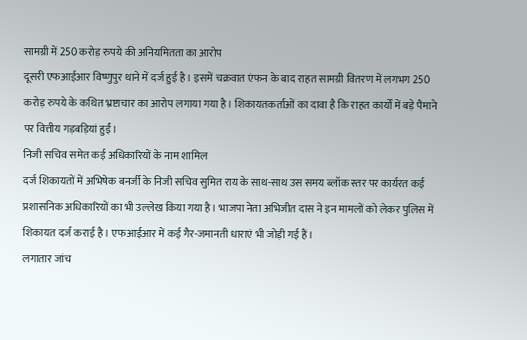सामग्री में 250 करोड़ रुपये की अनियमितता का आरोप
दूसरी एफआईआर विष्णुपुर थाने में दर्ज हुई है। इसमें चक्रवात एंफन के बाद राहत सामग्री वितरण में लगभग 250 करोड़ रुपये के कथित भ्रष्टाचार का आरोप लगाया गया है। शिकायतकर्ताओं का दावा है कि राहत कार्यों में बड़े पैमाने पर वित्तीय गड़बड़ियां हुईं।
निजी सचिव समेत कई अधिकारियों के नाम शामिल
दर्ज शिकायतों में अभिषेक बनर्जी के निजी सचिव सुमित राय के साथ-साथ उस समय ब्लॉक स्तर पर कार्यरत कई प्रशासनिक अधिकारियों का भी उल्लेख किया गया है। भाजपा नेता अभिजीत दास ने इन मामलों को लेकर पुलिस में शिकायत दर्ज कराई है। एफआईआर में कई गैर-जमानती धाराएं भी जोड़ी गई हैं।
लगातार जांच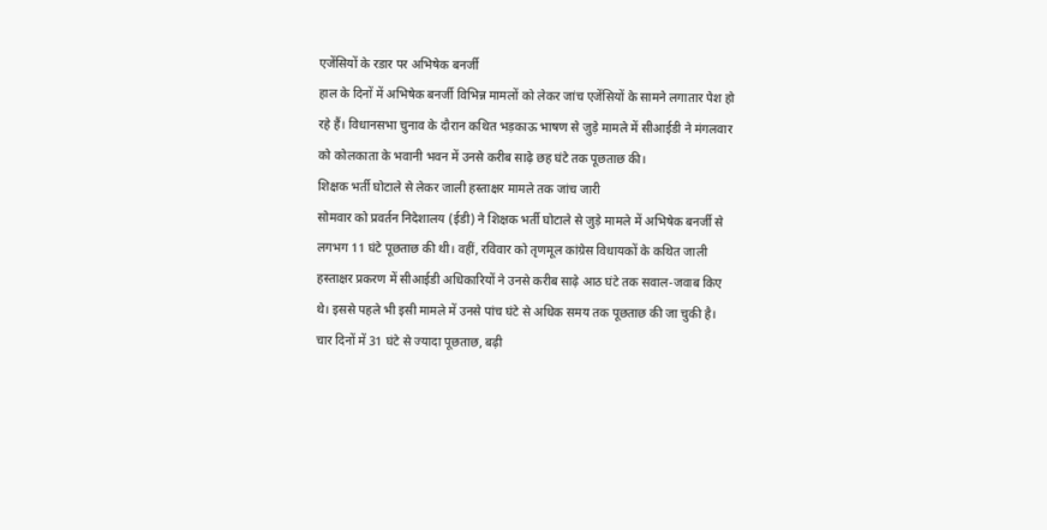एजेंसियों के रडार पर अभिषेक बनर्जी
हाल के दिनों में अभिषेक बनर्जी विभिन्न मामलों को लेकर जांच एजेंसियों के सामने लगातार पेश हो रहे हैं। विधानसभा चुनाव के दौरान कथित भड़काऊ भाषण से जुड़े मामले में सीआईडी ने मंगलवार को कोलकाता के भवानी भवन में उनसे करीब साढ़े छह घंटे तक पूछताछ की।
शिक्षक भर्ती घोटाले से लेकर जाली हस्ताक्षर मामले तक जांच जारी
सोमवार को प्रवर्तन निदेशालय (ईडी) ने शिक्षक भर्ती घोटाले से जुड़े मामले में अभिषेक बनर्जी से लगभग 11 घंटे पूछताछ की थी। वहीं, रविवार को तृणमूल कांग्रेस विधायकों के कथित जाली हस्ताक्षर प्रकरण में सीआईडी अधिकारियों ने उनसे करीब साढ़े आठ घंटे तक सवाल-जवाब किए थे। इससे पहले भी इसी मामले में उनसे पांच घंटे से अधिक समय तक पूछताछ की जा चुकी है।
चार दिनों में 31 घंटे से ज्यादा पूछताछ, बढ़ी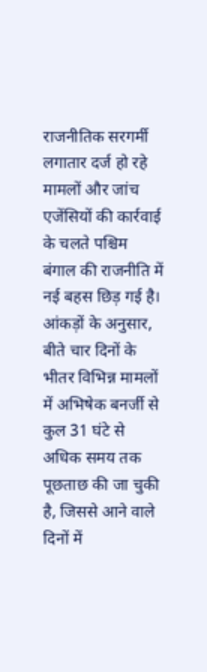राजनीतिक सरगर्मी
लगातार दर्ज हो रहे मामलों और जांच एजेंसियों की कार्रवाई के चलते पश्चिम बंगाल की राजनीति में नई बहस छिड़ गई है। आंकड़ों के अनुसार, बीते चार दिनों के भीतर विभिन्न मामलों में अभिषेक बनर्जी से कुल 31 घंटे से अधिक समय तक पूछताछ की जा चुकी है, जिससे आने वाले दिनों में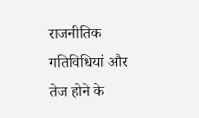राजनीतिक गतिविधियां और तेज होने के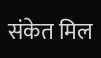संकेत मिल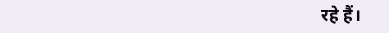रहे हैं।